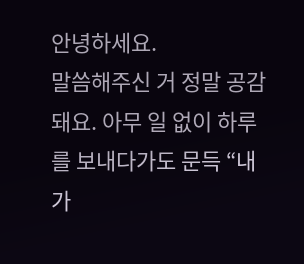안녕하세요.
말씀해주신 거 정말 공감돼요. 아무 일 없이 하루를 보내다가도 문득 “내가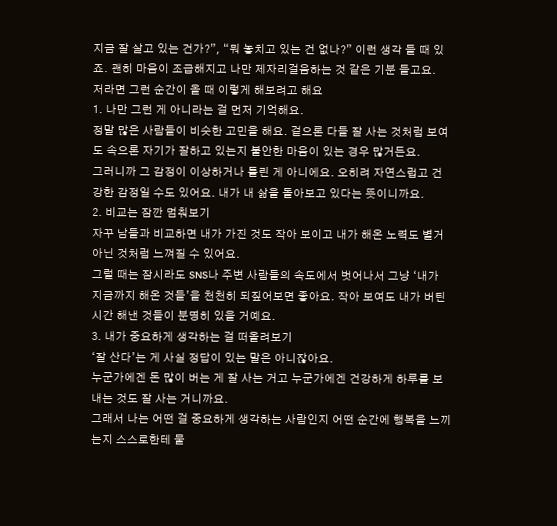지금 잘 살고 있는 건가?”, “뭐 놓치고 있는 건 없나?” 이런 생각 들 때 있죠. 괜히 마음이 조급해지고 나만 제자리걸음하는 것 같은 기분 들고요.
저라면 그런 순간이 올 때 이렇게 해보려고 해요
1. 나만 그런 게 아니라는 걸 먼저 기억해요.
정말 많은 사람들이 비슷한 고민을 해요. 겉으론 다들 잘 사는 것처럼 보여도 속으론 자기가 잘하고 있는지 불안한 마음이 있는 경우 많거든요.
그러니까 그 감정이 이상하거나 틀린 게 아니에요. 오히려 자연스럽고 건강한 감정일 수도 있어요. 내가 내 삶을 돌아보고 있다는 뜻이니까요.
2. 비교는 잠깐 멈춰보기
자꾸 남들과 비교하면 내가 가진 것도 작아 보이고 내가 해온 노력도 별거 아닌 것처럼 느껴질 수 있어요.
그럴 때는 잠시라도 SNS나 주변 사람들의 속도에서 벗어나서 그냥 ‘내가 지금까지 해온 것들’을 천천히 되짚어보면 좋아요. 작아 보여도 내가 버틴 시간 해낸 것들이 분명히 있을 거예요.
3. 내가 중요하게 생각하는 걸 떠올려보기
‘잘 산다’는 게 사실 정답이 있는 말은 아니잖아요.
누군가에겐 돈 많이 버는 게 잘 사는 거고 누군가에겐 건강하게 하루를 보내는 것도 잘 사는 거니까요.
그래서 나는 어떤 걸 중요하게 생각하는 사람인지 어떤 순간에 행복을 느끼는지 스스로한테 물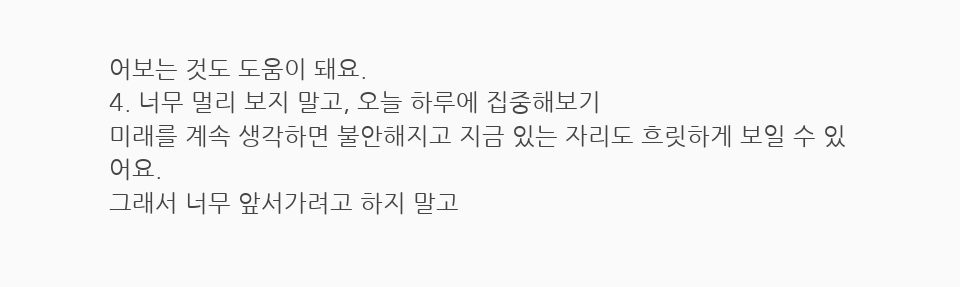어보는 것도 도움이 돼요.
4. 너무 멀리 보지 말고, 오늘 하루에 집중해보기
미래를 계속 생각하면 불안해지고 지금 있는 자리도 흐릿하게 보일 수 있어요.
그래서 너무 앞서가려고 하지 말고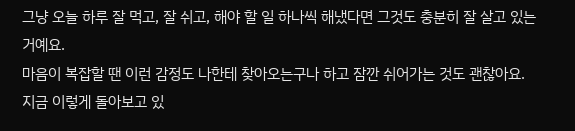그냥 오늘 하루 잘 먹고, 잘 쉬고, 해야 할 일 하나씩 해냈다면 그것도 충분히 잘 살고 있는 거예요.
마음이 복잡할 땐 이런 감정도 나한테 찾아오는구나 하고 잠깐 쉬어가는 것도 괜찮아요.
지금 이렇게 돌아보고 있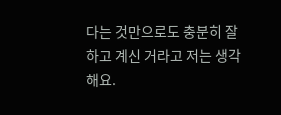다는 것만으로도 충분히 잘하고 계신 거라고 저는 생각해요.